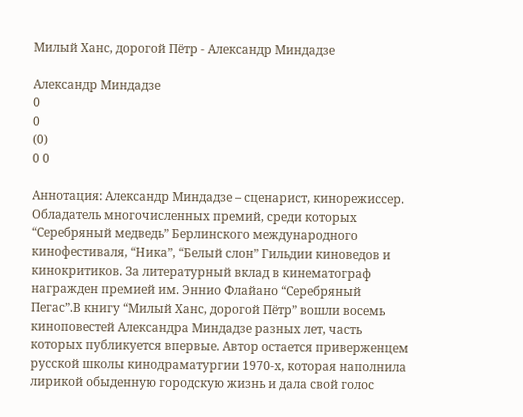Милый Ханс, дорогой Пётр - Александр Миндадзе

Александр Миндадзе
0
0
(0)
0 0

Аннотация: Александр Миндадзе – сценарист, кинорежиссер. Обладатель многочисленных премий, среди которых “Серебряный медведь” Берлинского международного кинофестиваля, “Ника”, “Белый слон” Гильдии киноведов и кинокритиков. За литературный вклад в кинематограф награжден премией им. Эннио Флайано “Серебряный Пегас”.В книгу “Милый Ханс, дорогой Пётр” вошли восемь киноповестей Александра Миндадзе разных лет, часть которых публикуется впервые. Автор остается приверженцем русской школы кинодраматургии 1970-х, которая наполнила лирикой обыденную городскую жизнь и дала свой голос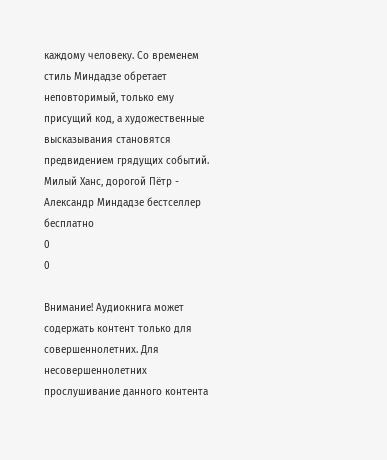каждому человеку. Со временем стиль Миндадзе обретает неповторимый, только ему присущий код, а художественные высказывания становятся предвидением грядущих событий.
Милый Ханс, дорогой Пётр - Александр Миндадзе бестселлер бесплатно
0
0

Внимание! Аудиокнига может содержать контент только для совершеннолетних. Для несовершеннолетних прослушивание данного контента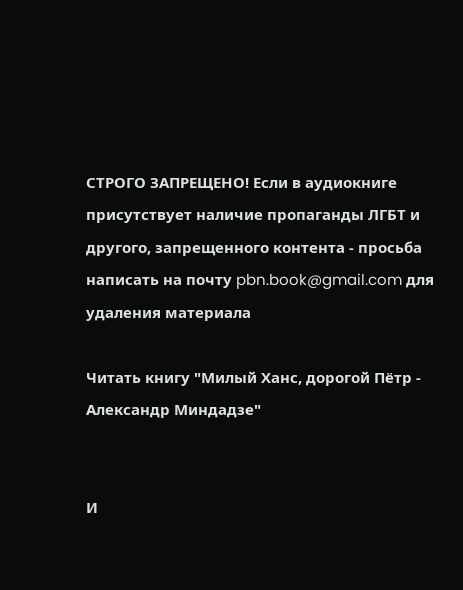СТРОГО ЗАПРЕЩЕНО! Если в аудиокниге присутствует наличие пропаганды ЛГБТ и другого, запрещенного контента - просьба написать на почту pbn.book@gmail.com для удаления материала

Читать книгу "Милый Ханс, дорогой Пётр - Александр Миндадзе"


И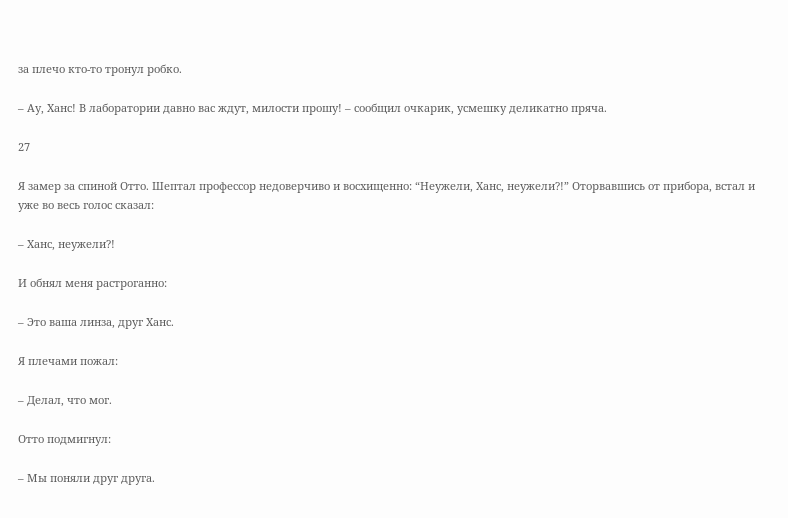за плечо кто-то тронул робко.

– Ау, Ханс! В лаборатории давно вас ждут, милости прошу! – сообщил очкарик, усмешку деликатно пряча.

27

Я замер за спиной Отто. Шептал профессор недоверчиво и восхищенно: “Неужели, Ханс, неужели?!” Оторвавшись от прибора, встал и уже во весь голос сказал:

– Ханс, неужели?!

И обнял меня растроганно:

– Это ваша линза, друг Ханс.

Я плечами пожал:

– Делал, что мог.

Отто подмигнул:

– Мы поняли друг друга.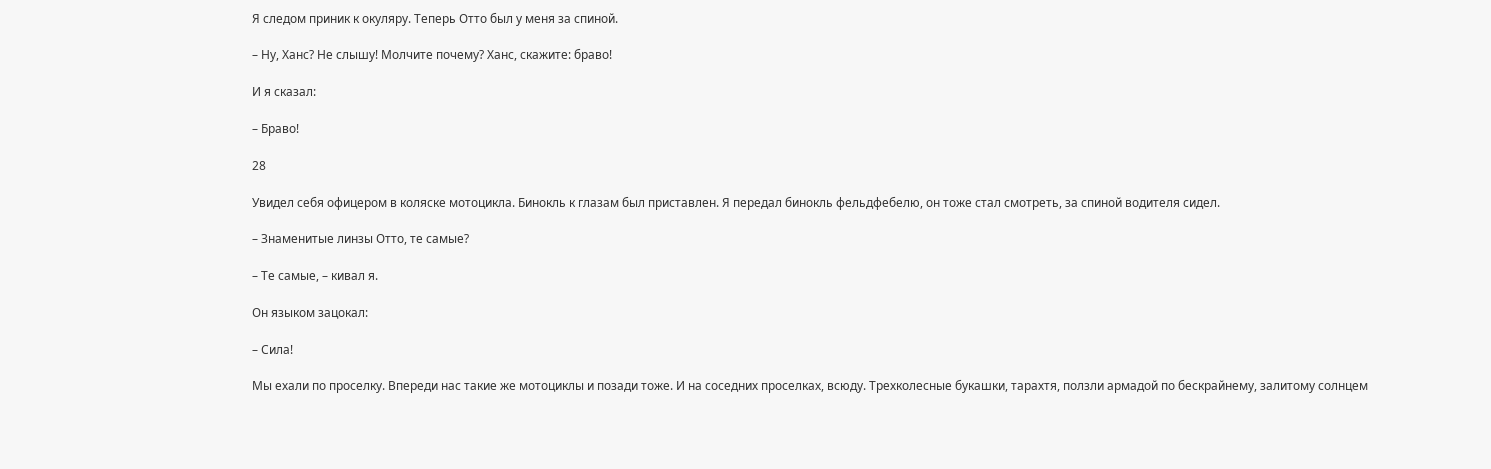Я следом приник к окуляру. Теперь Отто был у меня за спиной.

– Ну, Ханс? Не слышу! Молчите почему? Ханс, скажите: браво!

И я сказал:

– Браво!

28

Увидел себя офицером в коляске мотоцикла. Бинокль к глазам был приставлен. Я передал бинокль фельдфебелю, он тоже стал смотреть, за спиной водителя сидел.

– Знаменитые линзы Отто, те самые?

– Те самые, – кивал я.

Он языком зацокал:

– Сила!

Мы ехали по проселку. Впереди нас такие же мотоциклы и позади тоже. И на соседних проселках, всюду. Трехколесные букашки, тарахтя, ползли армадой по бескрайнему, залитому солнцем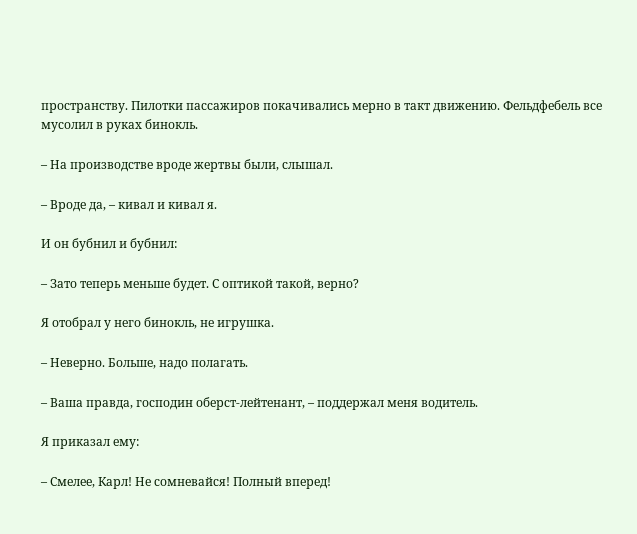пространству. Пилотки пассажиров покачивались мерно в такт движению. Фельдфебель все мусолил в руках бинокль.

– На производстве вроде жертвы были, слышал.

– Вроде да, – кивал и кивал я.

И он бубнил и бубнил:

– Зато теперь меньше будет. С оптикой такой, верно?

Я отобрал у него бинокль, не игрушка.

– Неверно. Больше, надо полагать.

– Ваша правда, господин оберст-лейтенант, – поддержал меня водитель.

Я приказал ему:

– Смелее, Карл! Не сомневайся! Полный вперед!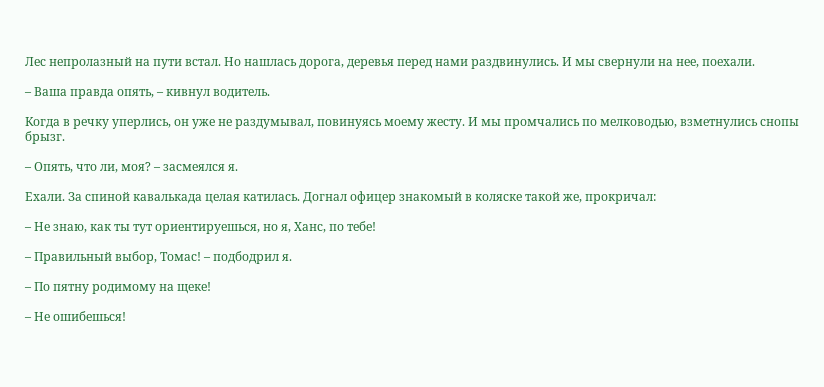Лес непролазный на пути встал. Но нашлась дорога, деревья перед нами раздвинулись. И мы свернули на нее, поехали.

– Ваша правда опять, – кивнул водитель.

Когда в речку уперлись, он уже не раздумывал, повинуясь моему жесту. И мы промчались по мелководью, взметнулись снопы брызг.

– Опять, что ли, моя? – засмеялся я.

Ехали. За спиной кавалькада целая катилась. Догнал офицер знакомый в коляске такой же, прокричал:

– Не знаю, как ты тут ориентируешься, но я, Ханс, по тебе!

– Правильный выбор, Томас! – подбодрил я.

– По пятну родимому на щеке!

– Не ошибешься!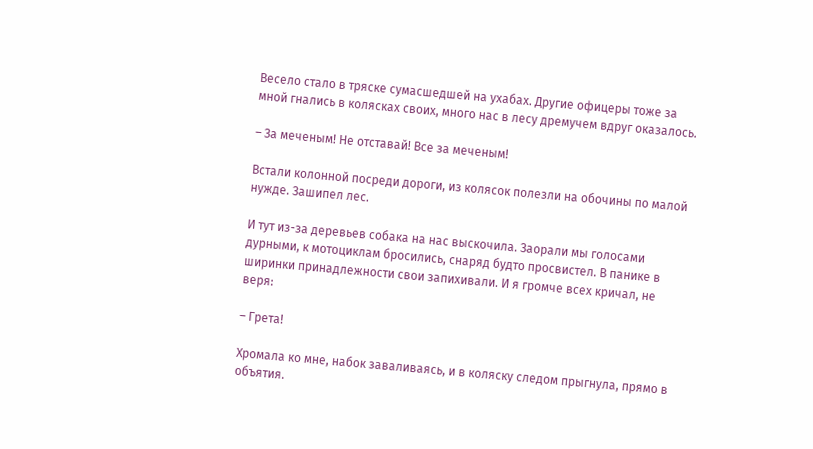Весело стало в тряске сумасшедшей на ухабах. Другие офицеры тоже за мной гнались в колясках своих, много нас в лесу дремучем вдруг оказалось.

– За меченым! Не отставай! Все за меченым!

Встали колонной посреди дороги, из колясок полезли на обочины по малой нужде. Зашипел лес.

И тут из-за деревьев собака на нас выскочила. Заорали мы голосами дурными, к мотоциклам бросились, снаряд будто просвистел. В панике в ширинки принадлежности свои запихивали. И я громче всех кричал, не веря:

– Грета!

Хромала ко мне, набок заваливаясь, и в коляску следом прыгнула, прямо в объятия.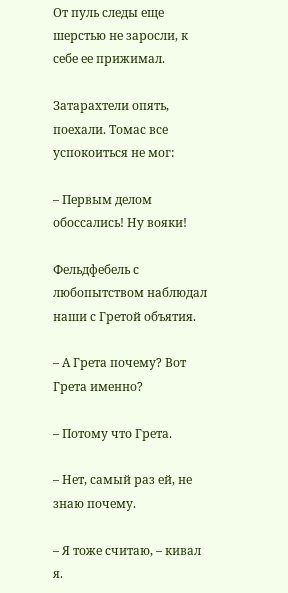От пуль следы еще шерстью не заросли, к себе ее прижимал.

Затарахтели опять, поехали. Томас все успокоиться не мог:

– Первым делом обоссались! Ну вояки!

Фельдфебель с любопытством наблюдал наши с Гретой объятия.

– А Грета почему? Вот Грета именно?

– Потому что Грета.

– Нет, самый раз ей, не знаю почему.

– Я тоже считаю, – кивал я.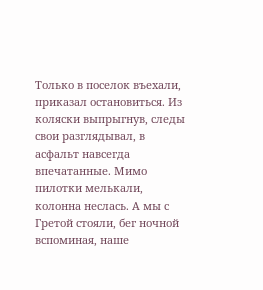Только в поселок въехали, приказал остановиться. Из коляски выпрыгнув, следы свои разглядывал, в асфальт навсегда впечатанные. Мимо пилотки мелькали, колонна неслась. А мы с Гретой стояли, бег ночной вспоминая, наше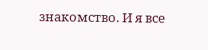знакомство. И я все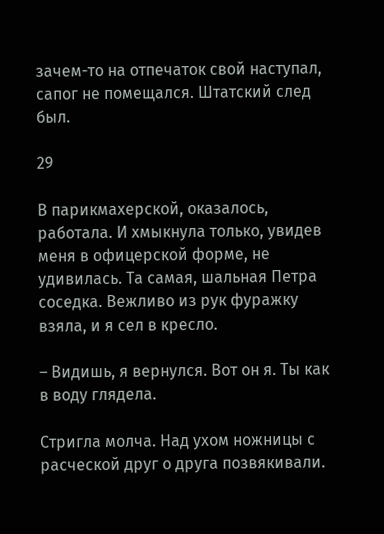зачем-то на отпечаток свой наступал, сапог не помещался. Штатский след был.

29

В парикмахерской, оказалось, работала. И хмыкнула только, увидев меня в офицерской форме, не удивилась. Та самая, шальная Петра соседка. Вежливо из рук фуражку взяла, и я сел в кресло.

– Видишь, я вернулся. Вот он я. Ты как в воду глядела.

Стригла молча. Над ухом ножницы с расческой друг о друга позвякивали.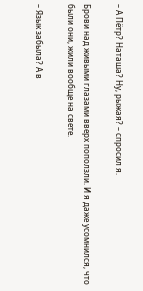– А Пётр? Наташа? Ну, рыжая? – спросил я.

Брови над живыми глазами вверх поползли. И я даже усомнился, что были они, жили вообще на свете.

– Язык забыла? А в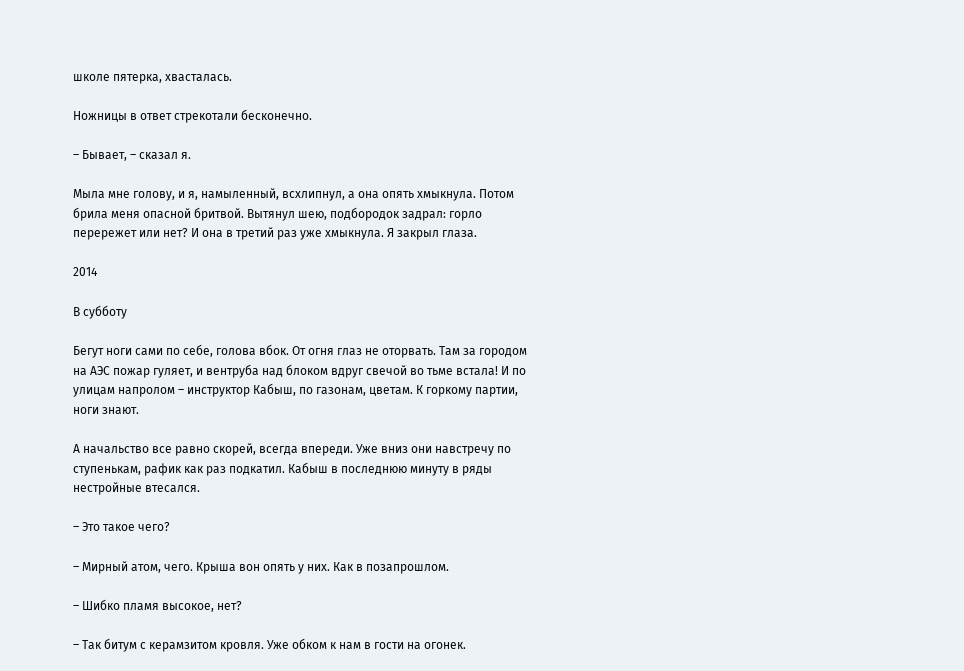школе пятерка, хвасталась.

Ножницы в ответ стрекотали бесконечно.

– Бывает, – сказал я.

Мыла мне голову, и я, намыленный, всхлипнул, а она опять хмыкнула. Потом брила меня опасной бритвой. Вытянул шею, подбородок задрал: горло перережет или нет? И она в третий раз уже хмыкнула. Я закрыл глаза.

2014

В субботу

Бегут ноги сами по себе, голова вбок. От огня глаз не оторвать. Там за городом на АЭС пожар гуляет, и вентруба над блоком вдруг свечой во тьме встала! И по улицам напролом – инструктор Кабыш, по газонам, цветам. К горкому партии, ноги знают.

А начальство все равно скорей, всегда впереди. Уже вниз они навстречу по ступенькам, рафик как раз подкатил. Кабыш в последнюю минуту в ряды нестройные втесался.

– Это такое чего?

– Мирный атом, чего. Крыша вон опять у них. Как в позапрошлом.

– Шибко пламя высокое, нет?

– Так битум с керамзитом кровля. Уже обком к нам в гости на огонек.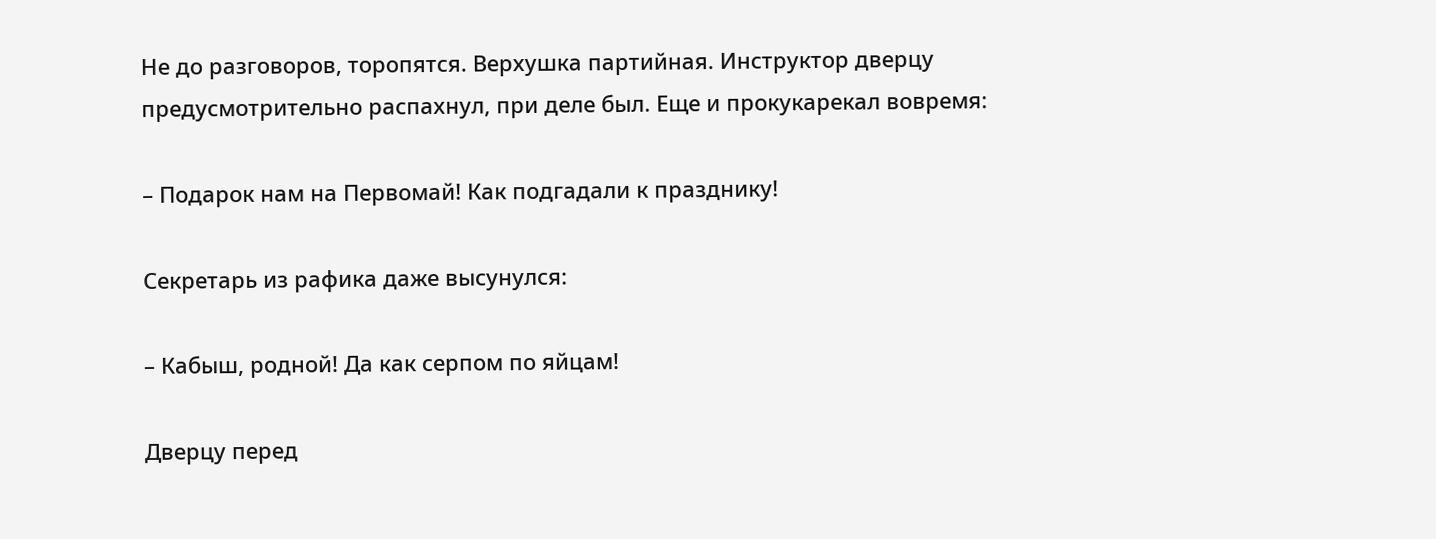Не до разговоров, торопятся. Верхушка партийная. Инструктор дверцу предусмотрительно распахнул, при деле был. Еще и прокукарекал вовремя:

– Подарок нам на Первомай! Как подгадали к празднику!

Секретарь из рафика даже высунулся:

– Кабыш, родной! Да как серпом по яйцам!

Дверцу перед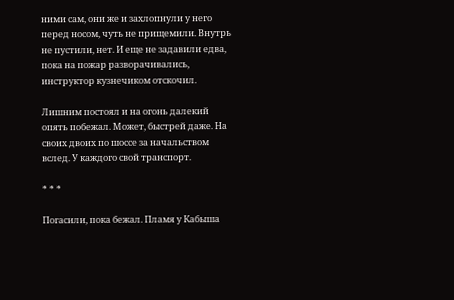ними сам, они же и захлопнули у него перед носом, чуть не прищемили. Внутрь не пустили, нет. И еще не задавили едва, пока на пожар разворачивались, инструктор кузнечиком отскочил.

Лишним постоял и на огонь далекий опять побежал. Может, быстрей даже. На своих двоих по шоссе за начальством вслед. У каждого свой транспорт.

* * *

Погасили, пока бежал. Пламя у Кабыша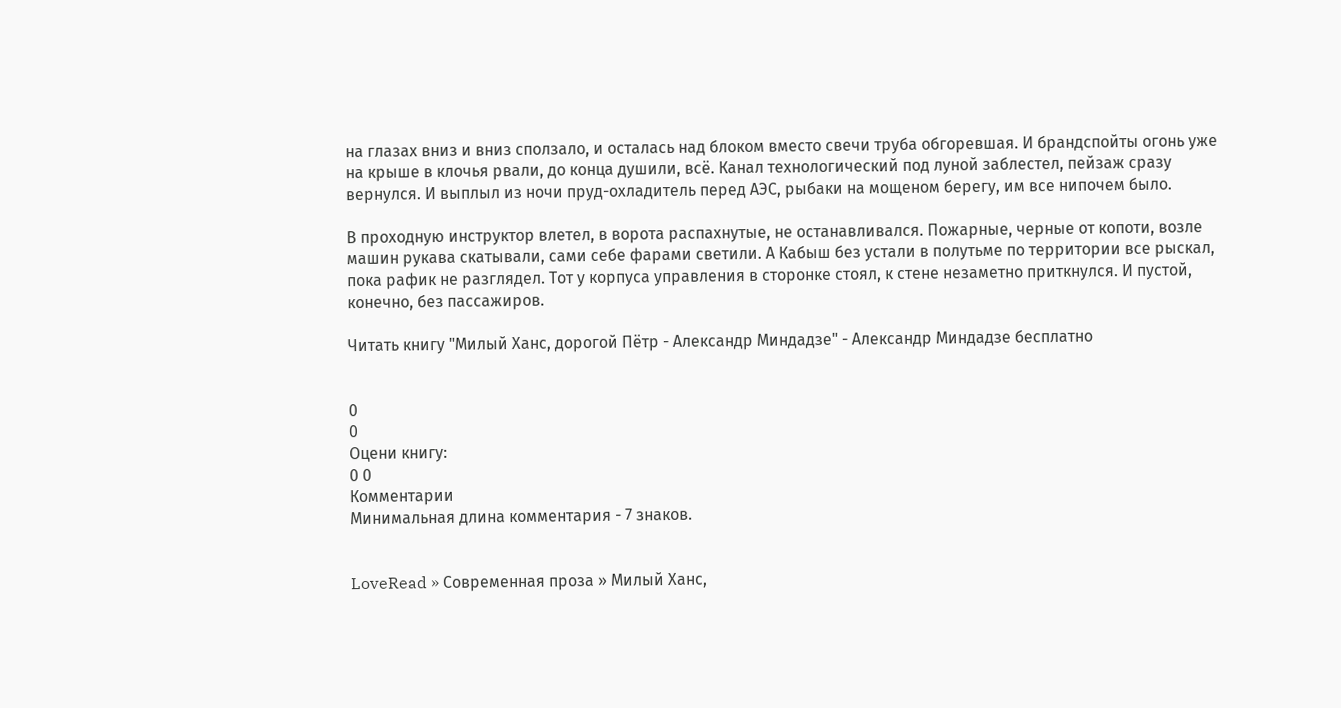на глазах вниз и вниз сползало, и осталась над блоком вместо свечи труба обгоревшая. И брандспойты огонь уже на крыше в клочья рвали, до конца душили, всё. Канал технологический под луной заблестел, пейзаж сразу вернулся. И выплыл из ночи пруд-охладитель перед АЭС, рыбаки на мощеном берегу, им все нипочем было.

В проходную инструктор влетел, в ворота распахнутые, не останавливался. Пожарные, черные от копоти, возле машин рукава скатывали, сами себе фарами светили. А Кабыш без устали в полутьме по территории все рыскал, пока рафик не разглядел. Тот у корпуса управления в сторонке стоял, к стене незаметно приткнулся. И пустой, конечно, без пассажиров.

Читать книгу "Милый Ханс, дорогой Пётр - Александр Миндадзе" - Александр Миндадзе бесплатно


0
0
Оцени книгу:
0 0
Комментарии
Минимальная длина комментария - 7 знаков.


LoveRead » Современная проза » Милый Ханс,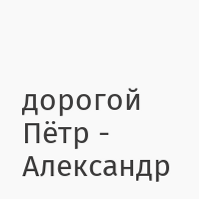дорогой Пётр - Александр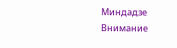Миндадзе
Внимание